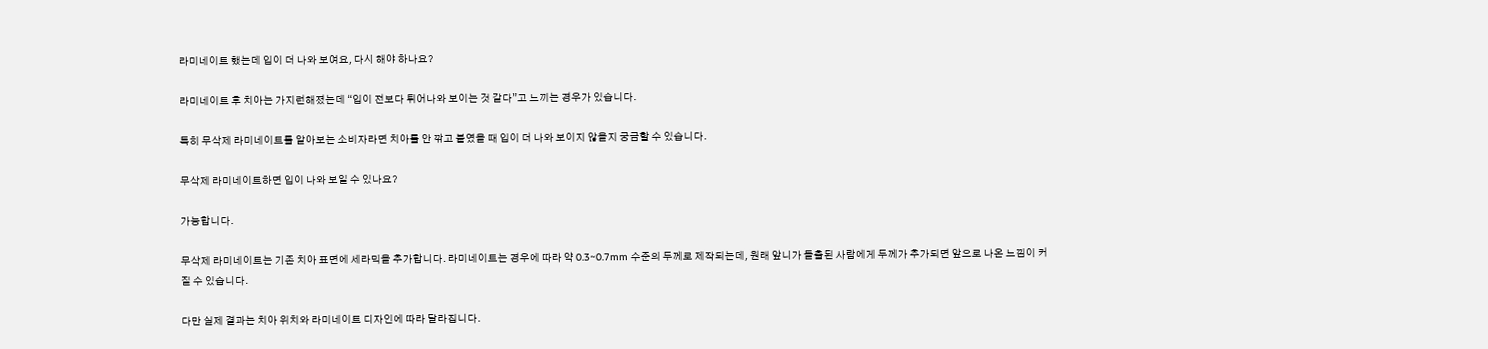라미네이트 했는데 입이 더 나와 보여요, 다시 해야 하나요?

라미네이트 후 치아는 가지런해졌는데 “입이 전보다 튀어나와 보이는 것 같다”고 느끼는 경우가 있습니다.

특히 무삭제 라미네이트를 알아보는 소비자라면 치아를 안 깎고 붙였을 때 입이 더 나와 보이지 않을지 궁금할 수 있습니다.

무삭제 라미네이트하면 입이 나와 보일 수 있나요?

가능합니다.

무삭제 라미네이트는 기존 치아 표면에 세라믹을 추가합니다. 라미네이트는 경우에 따라 약 0.3~0.7mm 수준의 두께로 제작되는데, 원래 앞니가 돌출된 사람에게 두께가 추가되면 앞으로 나온 느낌이 커질 수 있습니다.

다만 실제 결과는 치아 위치와 라미네이트 디자인에 따라 달라집니다.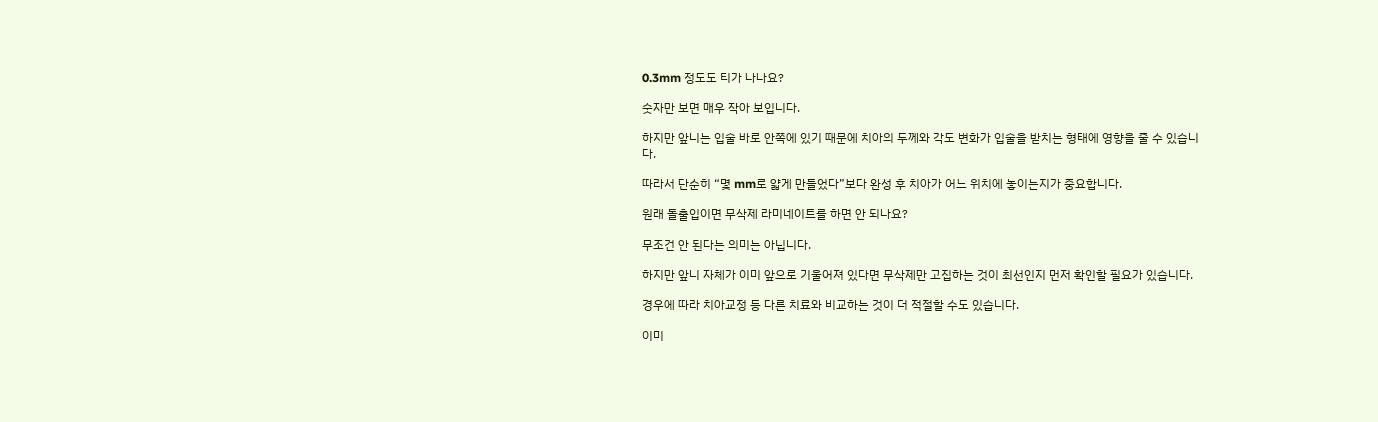0.3mm 정도도 티가 나나요?

숫자만 보면 매우 작아 보입니다.

하지만 앞니는 입술 바로 안쪽에 있기 때문에 치아의 두께와 각도 변화가 입술을 받치는 형태에 영향을 줄 수 있습니다.

따라서 단순히 “몇 mm로 얇게 만들었다”보다 완성 후 치아가 어느 위치에 놓이는지가 중요합니다.

원래 돌출입이면 무삭제 라미네이트를 하면 안 되나요?

무조건 안 된다는 의미는 아닙니다.

하지만 앞니 자체가 이미 앞으로 기울어져 있다면 무삭제만 고집하는 것이 최선인지 먼저 확인할 필요가 있습니다.

경우에 따라 치아교정 등 다른 치료와 비교하는 것이 더 적절할 수도 있습니다.

이미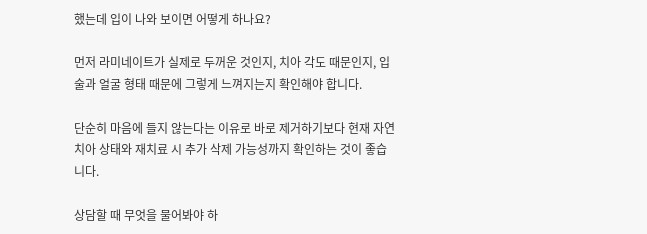했는데 입이 나와 보이면 어떻게 하나요?

먼저 라미네이트가 실제로 두꺼운 것인지, 치아 각도 때문인지, 입술과 얼굴 형태 때문에 그렇게 느껴지는지 확인해야 합니다.

단순히 마음에 들지 않는다는 이유로 바로 제거하기보다 현재 자연치아 상태와 재치료 시 추가 삭제 가능성까지 확인하는 것이 좋습니다.

상담할 때 무엇을 물어봐야 하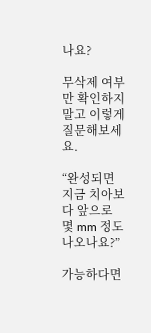나요?

무삭제 여부만 확인하지 말고 이렇게 질문해보세요.

“완성되면 지금 치아보다 앞으로 몇 mm 정도 나오나요?”

가능하다면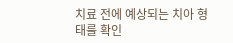치료 전에 예상되는 치아 형태를 확인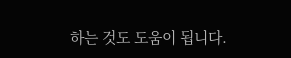하는 것도 도움이 됩니다.